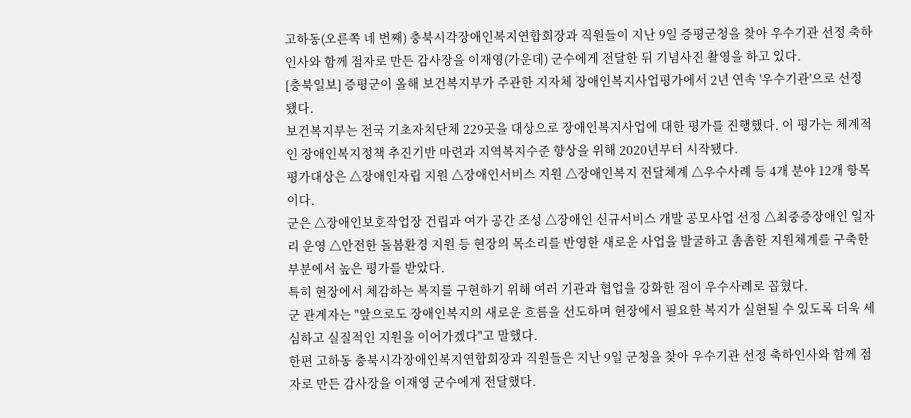고하동(오른쪽 네 번째) 충북시각장애인복지연합회장과 직원들이 지난 9일 증평군청을 찾아 우수기관 선정 축하인사와 함께 점자로 만든 감사장을 이재영(가운데) 군수에게 전달한 뒤 기념사진 촬영을 하고 있다.
[충북일보] 증평군이 올해 보건복지부가 주관한 지자체 장애인복지사업평가에서 2년 연속 '우수기관'으로 선정됐다.
보건복지부는 전국 기초자치단체 229곳을 대상으로 장애인복지사업에 대한 평가를 진행했다. 이 평가는 체계적인 장애인복지정책 추진기반 마련과 지역복지수준 향상을 위해 2020년부터 시작됐다.
평가대상은 △장애인자립 지원 △장애인서비스 지원 △장애인복지 전달체계 △우수사례 등 4개 분야 12개 항목이다.
군은 △장애인보호작업장 건립과 여가 공간 조성 △장애인 신규서비스 개발 공모사업 선정 △최중증장애인 일자리 운영 △안전한 돌봄환경 지원 등 현장의 목소리를 반영한 새로운 사업을 발굴하고 촘촘한 지원체계를 구축한 부분에서 높은 평가를 받았다.
특히 현장에서 체감하는 복지를 구현하기 위해 여러 기관과 협업을 강화한 점이 우수사례로 꼽혔다.
군 관계자는 "앞으로도 장애인복지의 새로운 흐름을 선도하며 현장에서 필요한 복지가 실현될 수 있도록 더욱 세심하고 실질적인 지원을 이어가겠다"고 말했다.
한편 고하동 충북시각장애인복지연합회장과 직원들은 지난 9일 군청을 찾아 우수기관 선정 축하인사와 함께 점자로 만든 감사장을 이재영 군수에게 전달했다.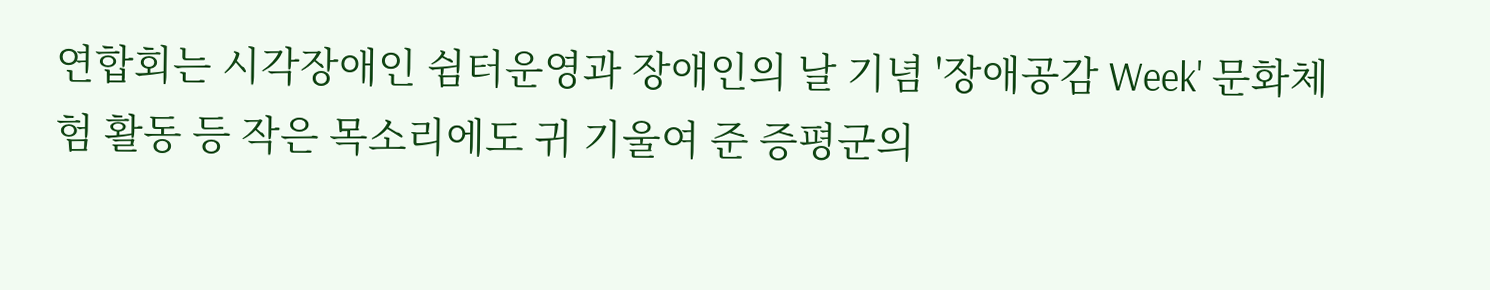연합회는 시각장애인 쉼터운영과 장애인의 날 기념 '장애공감 Week' 문화체험 활동 등 작은 목소리에도 귀 기울여 준 증평군의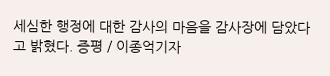세심한 행정에 대한 감사의 마음을 감사장에 담았다고 밝혔다. 증평 / 이종억기자